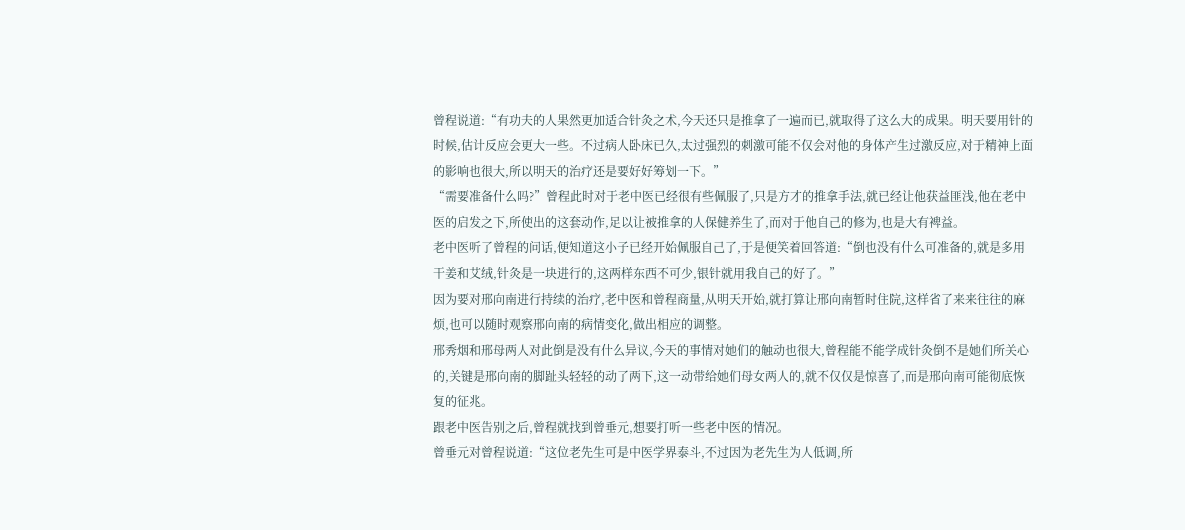曾程说道:“有功夫的人果然更加适合针灸之术,今天还只是推拿了一遍而已,就取得了这么大的成果。明天要用针的时候,估计反应会更大一些。不过病人卧床已久,太过强烈的刺激可能不仅会对他的身体产生过激反应,对于精神上面的影响也很大,所以明天的治疗还是要好好筹划一下。”
“需要准备什么吗?”曾程此时对于老中医已经很有些佩服了,只是方才的推拿手法,就已经让他获益匪浅,他在老中医的启发之下,所使出的这套动作,足以让被推拿的人保健养生了,而对于他自己的修为,也是大有裨益。
老中医听了曾程的问话,便知道这小子已经开始佩服自己了,于是便笑着回答道:“倒也没有什么可准备的,就是多用干姜和艾绒,针灸是一块进行的,这两样东西不可少,银针就用我自己的好了。”
因为要对邢向南进行持续的治疗,老中医和曾程商量,从明天开始,就打算让邢向南暂时住院,这样省了来来往往的麻烦,也可以随时观察邢向南的病情变化,做出相应的调整。
邢秀烟和邢母两人对此倒是没有什么异议,今天的事情对她们的触动也很大,曾程能不能学成针灸倒不是她们所关心的,关键是邢向南的脚趾头轻轻的动了两下,这一动带给她们母女两人的,就不仅仅是惊喜了,而是邢向南可能彻底恢复的征兆。
跟老中医告别之后,曾程就找到曾垂元,想要打听一些老中医的情况。
曾垂元对曾程说道:“这位老先生可是中医学界泰斗,不过因为老先生为人低调,所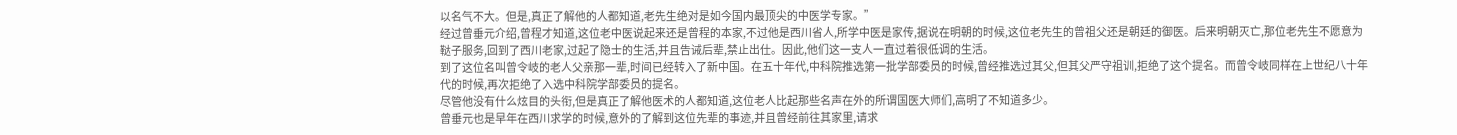以名气不大。但是,真正了解他的人都知道,老先生绝对是如今国内最顶尖的中医学专家。”
经过曾垂元介绍,曾程才知道,这位老中医说起来还是曾程的本家,不过他是西川省人,所学中医是家传,据说在明朝的时候,这位老先生的曾祖父还是朝廷的御医。后来明朝灭亡,那位老先生不愿意为鞑子服务,回到了西川老家,过起了隐士的生活,并且告诫后辈,禁止出仕。因此,他们这一支人一直过着很低调的生活。
到了这位名叫曾令岐的老人父亲那一辈,时间已经转入了新中国。在五十年代,中科院推选第一批学部委员的时候,曾经推选过其父,但其父严守祖训,拒绝了这个提名。而曾令岐同样在上世纪八十年代的时候,再次拒绝了入选中科院学部委员的提名。
尽管他没有什么炫目的头衔,但是真正了解他医术的人都知道,这位老人比起那些名声在外的所谓国医大师们,高明了不知道多少。
曾垂元也是早年在西川求学的时候,意外的了解到这位先辈的事迹,并且曾经前往其家里,请求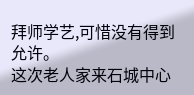拜师学艺,可惜没有得到允许。
这次老人家来石城中心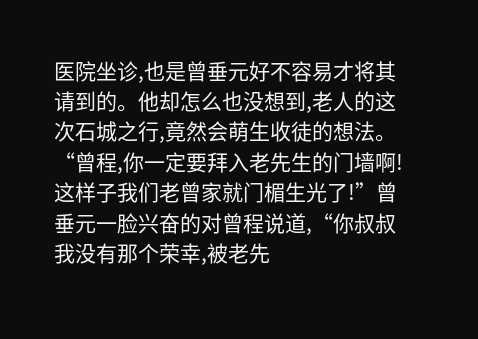医院坐诊,也是曾垂元好不容易才将其请到的。他却怎么也没想到,老人的这次石城之行,竟然会萌生收徒的想法。
“曾程,你一定要拜入老先生的门墙啊!这样子我们老曾家就门楣生光了!”曾垂元一脸兴奋的对曾程说道,“你叔叔我没有那个荣幸,被老先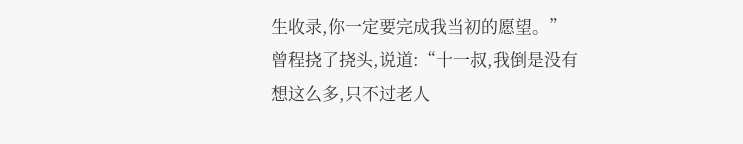生收录,你一定要完成我当初的愿望。”
曾程挠了挠头,说道:“十一叔,我倒是没有想这么多,只不过老人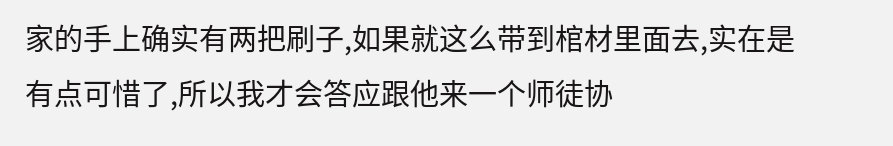家的手上确实有两把刷子,如果就这么带到棺材里面去,实在是有点可惜了,所以我才会答应跟他来一个师徒协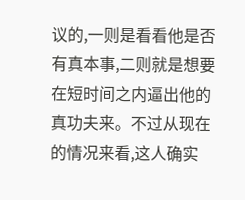议的,一则是看看他是否有真本事,二则就是想要在短时间之内逼出他的真功夫来。不过从现在的情况来看,这人确实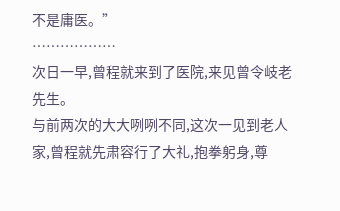不是庸医。”
………………
次日一早,曾程就来到了医院,来见曾令岐老先生。
与前两次的大大咧咧不同,这次一见到老人家,曾程就先肃容行了大礼,抱拳躬身,尊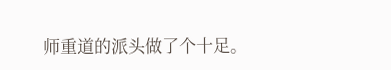师重道的派头做了个十足。